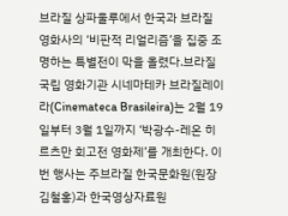브라질 상파울루에서 한국과 브라질 영화사의 ‘비판적 리얼리즘’을 집중 조명하는 특별전이 막을 올렸다.브라질 국립 영화기관 시네마테카 브라질레이라(Cinemateca Brasileira)는 2월 19일부터 3월 1일까지 ‘박광수-레온 히르츠만 회고전 영화제’를 개최한다. 이번 행사는 주브라질 한국문화원(원장 김철홍)과 한국영상자료원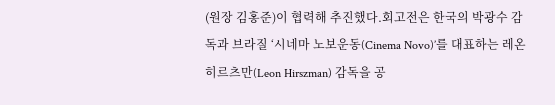(원장 김홍준)이 협력해 추진했다.회고전은 한국의 박광수 감독과 브라질 ‘시네마 노보운동(Cinema Novo)’를 대표하는 레온 히르츠만(Leon Hirszman) 감독을 공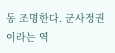동 조명한다. 군사정권이라는 역